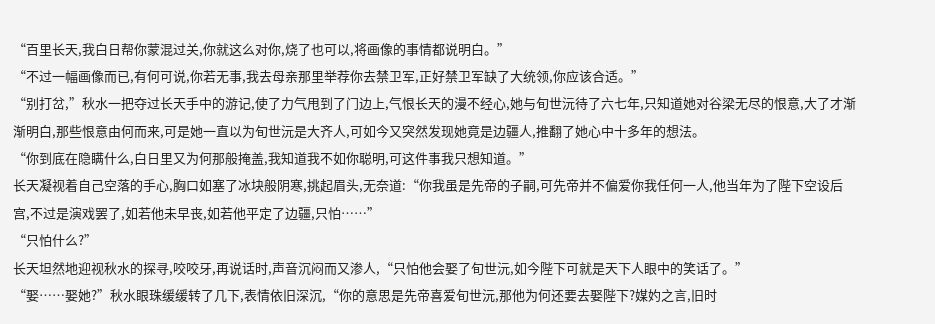“百里长天,我白日帮你蒙混过关,你就这么对你,烧了也可以,将画像的事情都说明白。”
“不过一幅画像而已,有何可说,你若无事,我去母亲那里举荐你去禁卫军,正好禁卫军缺了大统领,你应该合适。”
“别打岔,”秋水一把夺过长天手中的游记,使了力气甩到了门边上,气恨长天的漫不经心,她与旬世沅待了六七年,只知道她对谷梁无尽的恨意,大了才渐渐明白,那些恨意由何而来,可是她一直以为旬世沅是大齐人,可如今又突然发现她竟是边疆人,推翻了她心中十多年的想法。
“你到底在隐瞒什么,白日里又为何那般掩盖,我知道我不如你聪明,可这件事我只想知道。”
长天凝视着自己空落的手心,胸口如塞了冰块般阴寒,挑起眉头,无奈道:“你我虽是先帝的子嗣,可先帝并不偏爱你我任何一人,他当年为了陛下空设后宫,不过是演戏罢了,如若他未早丧,如若他平定了边疆,只怕……”
“只怕什么?”
长天坦然地迎视秋水的探寻,咬咬牙,再说话时,声音沉闷而又渗人,“只怕他会娶了旬世沅,如今陛下可就是天下人眼中的笑话了。”
“娶……娶她?”秋水眼珠缓缓转了几下,表情依旧深沉,“你的意思是先帝喜爱旬世沅,那他为何还要去娶陛下?媒妁之言,旧时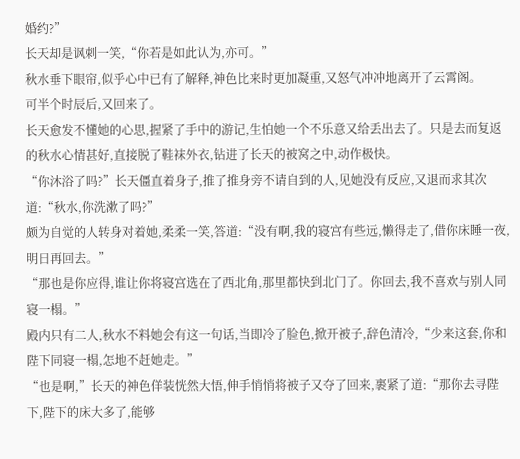婚约?”
长天却是讽刺一笑,“你若是如此认为,亦可。”
秋水垂下眼帘,似乎心中已有了解释,神色比来时更加凝重,又怒气冲冲地离开了云霄阁。
可半个时辰后,又回来了。
长天愈发不懂她的心思,握紧了手中的游记,生怕她一个不乐意又给丢出去了。只是去而复返的秋水心情甚好,直接脱了鞋袜外衣,钻进了长天的被窝之中,动作极快。
“你沐浴了吗?”长天僵直着身子,推了推身旁不请自到的人,见她没有反应,又退而求其次道:“秋水,你洗漱了吗?”
颇为自觉的人转身对着她,柔柔一笑,答道:“没有啊,我的寝宫有些远,懒得走了,借你床睡一夜,明日再回去。”
“那也是你应得,谁让你将寝宫选在了西北角,那里都快到北门了。你回去,我不喜欢与别人同寝一榻。”
殿内只有二人,秋水不料她会有这一句话,当即冷了脸色,掀开被子,辞色清冷,“少来这套,你和陛下同寝一榻,怎地不赶她走。”
“也是啊,”长天的神色佯装恍然大悟,伸手悄悄将被子又夺了回来,裹紧了道:“那你去寻陛下,陛下的床大多了,能够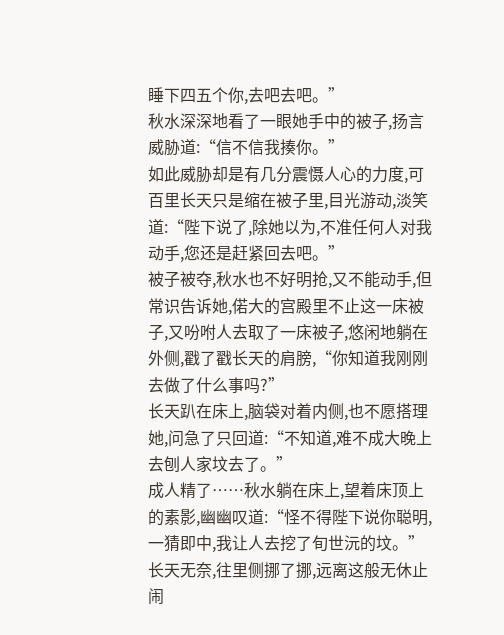睡下四五个你,去吧去吧。”
秋水深深地看了一眼她手中的被子,扬言威胁道:“信不信我揍你。”
如此威胁却是有几分震慑人心的力度,可百里长天只是缩在被子里,目光游动,淡笑道:“陛下说了,除她以为,不准任何人对我动手,您还是赶紧回去吧。”
被子被夺,秋水也不好明抢,又不能动手,但常识告诉她,偌大的宫殿里不止这一床被子,又吩咐人去取了一床被子,悠闲地躺在外侧,戳了戳长天的肩膀,“你知道我刚刚去做了什么事吗?”
长天趴在床上,脑袋对着内侧,也不愿搭理她,问急了只回道:“不知道,难不成大晚上去刨人家坟去了。”
成人精了……秋水躺在床上,望着床顶上的素影,幽幽叹道:“怪不得陛下说你聪明,一猜即中,我让人去挖了旬世沅的坟。”
长天无奈,往里侧挪了挪,远离这般无休止闹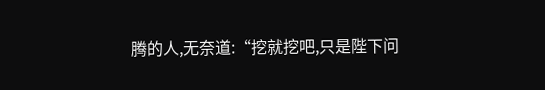腾的人,无奈道:“挖就挖吧,只是陛下问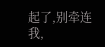起了,别牵连我,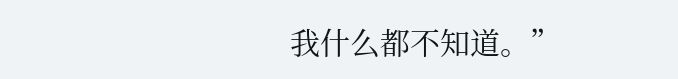我什么都不知道。”